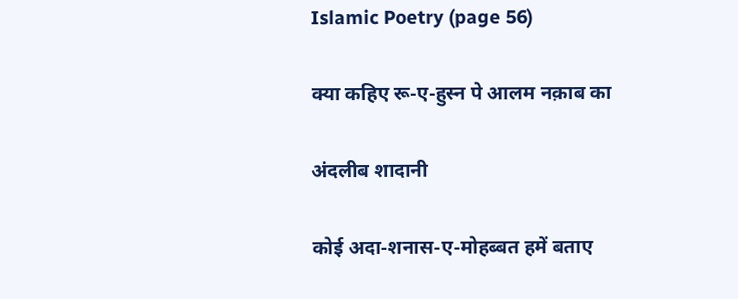Islamic Poetry (page 56)

क्या कहिए रू-ए-हुस्न पे आलम नक़ाब का

अंदलीब शादानी

कोई अदा-शनास-ए-मोहब्बत हमें बताए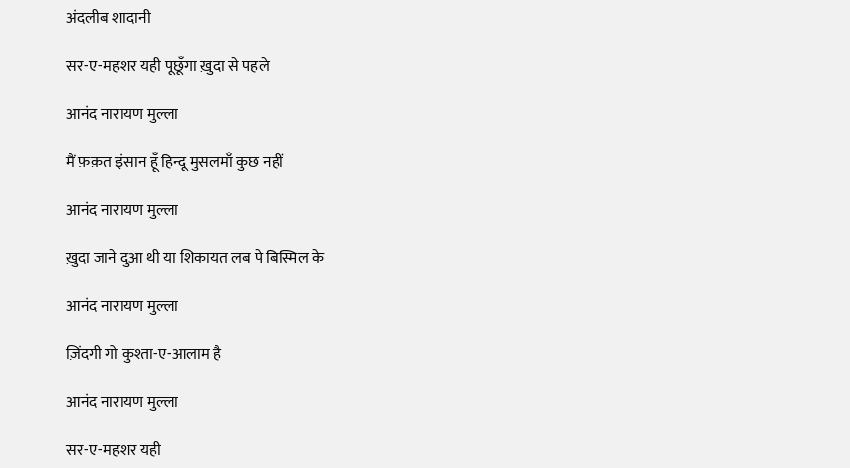अंदलीब शादानी

सर-ए-महशर यही पूछूँगा ख़ुदा से पहले

आनंद नारायण मुल्ला

मैं फ़क़त इंसान हूँ हिन्दू मुसलमाँ कुछ नहीं

आनंद नारायण मुल्ला

ख़ुदा जाने दुआ थी या शिकायत लब पे बिस्मिल के

आनंद नारायण मुल्ला

ज़िंदगी गो कुश्ता-ए-आलाम है

आनंद नारायण मुल्ला

सर-ए-महशर यही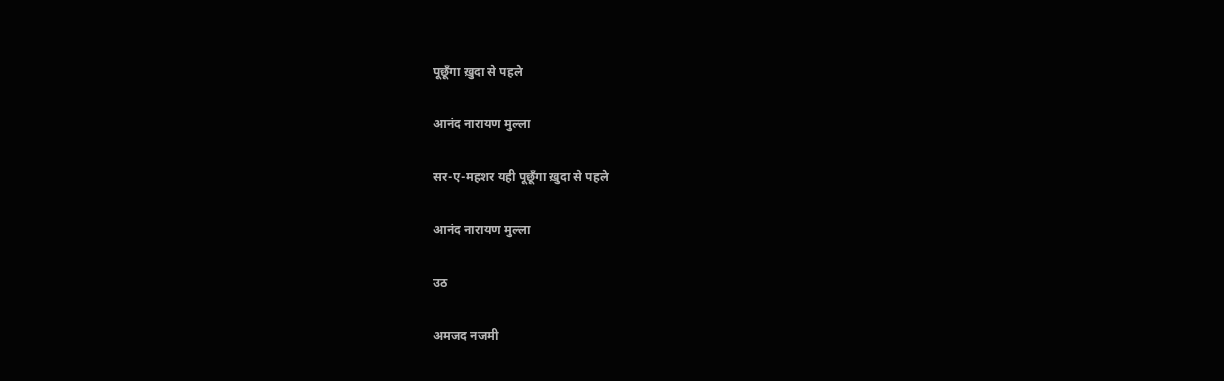पूछूँगा ख़ुदा से पहले

आनंद नारायण मुल्ला

सर-ए-महशर यही पूछूँगा ख़ुदा से पहले

आनंद नारायण मुल्ला

उठ

अमजद नजमी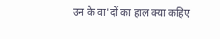उन के वा'दों का हाल क्या कहिए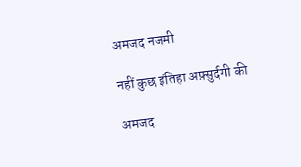अमजद नजमी

नहीं कुछ इंतिहा अफ़्सुर्दगी की

अमजद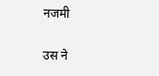नजमी

उस ने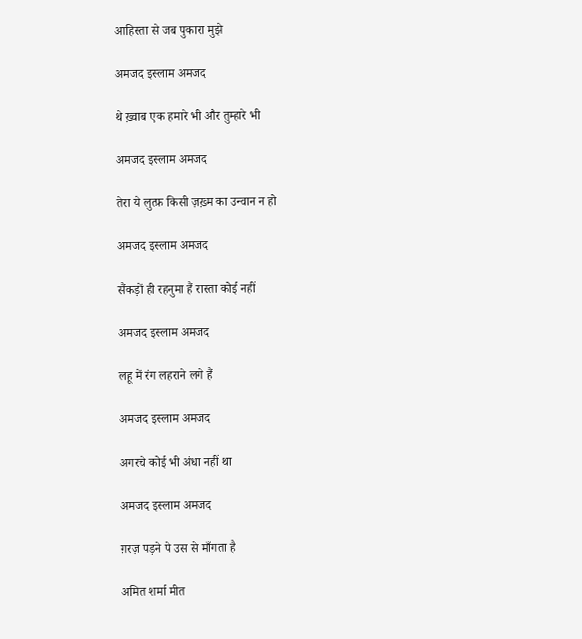आहिस्ता से जब पुकारा मुझे

अमजद इस्लाम अमजद

थे ख़्वाब एक हमारे भी और तुम्हारे भी

अमजद इस्लाम अमजद

तेरा ये लुत्फ़ किसी ज़ख़्म का उन्वान न हो

अमजद इस्लाम अमजद

सैंकड़ों ही रहनुमा हैं रास्ता कोई नहीं

अमजद इस्लाम अमजद

लहू में रंग लहराने लगे हैं

अमजद इस्लाम अमजद

अगरचे कोई भी अंधा नहीं था

अमजद इस्लाम अमजद

ग़रज़ पड़ने पे उस से माँगता है

अमित शर्मा मीत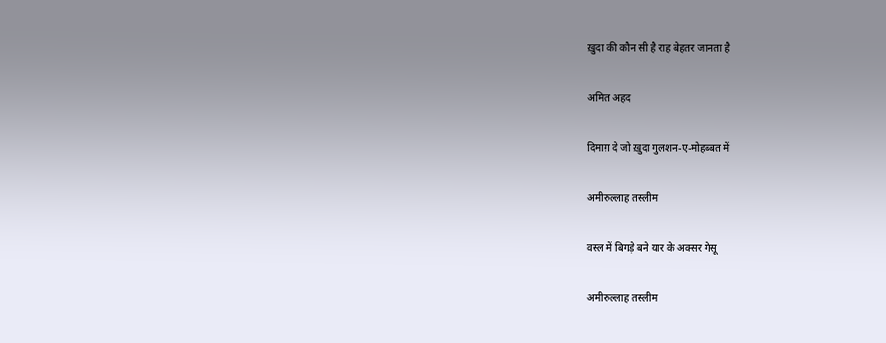ख़ुदा की कौन सी है राह बेहतर जानता है

अमित अहद

दिमाग़ दे जो ख़ुदा गुलशन-ए-मोहब्बत में

अमीरुल्लाह तस्लीम

वस्ल में बिगड़े बने यार के अक्सर गेसू

अमीरुल्लाह तस्लीम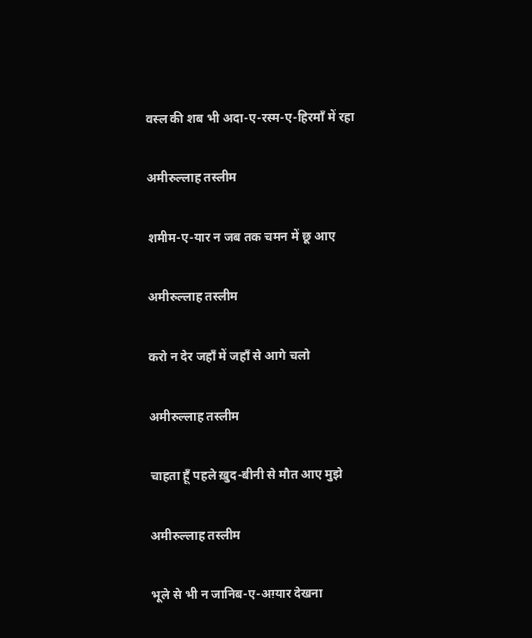वस्ल की शब भी अदा-ए-रस्म-ए-हिरमाँ में रहा

अमीरुल्लाह तस्लीम

शमीम-ए-यार न जब तक चमन में छू आए

अमीरुल्लाह तस्लीम

करो न देर जहाँ में जहाँ से आगे चलो

अमीरुल्लाह तस्लीम

चाहता हूँ पहले ख़ुद-बीनी से मौत आए मुझे

अमीरुल्लाह तस्लीम

भूले से भी न जानिब-ए-अग़्यार देखना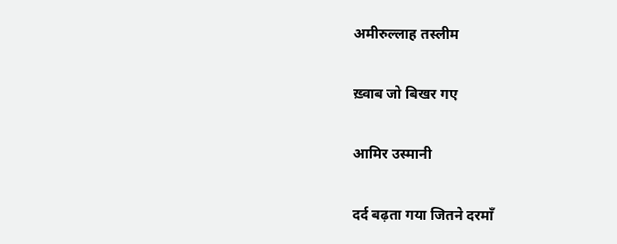अमीरुल्लाह तस्लीम

ख़्वाब जो बिखर गए

आमिर उस्मानी

दर्द बढ़ता गया जितने दरमाँ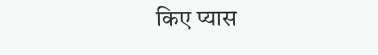किए प्यास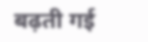बढ़ती गई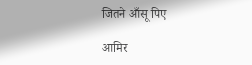जितने आँसू पिए

आमिर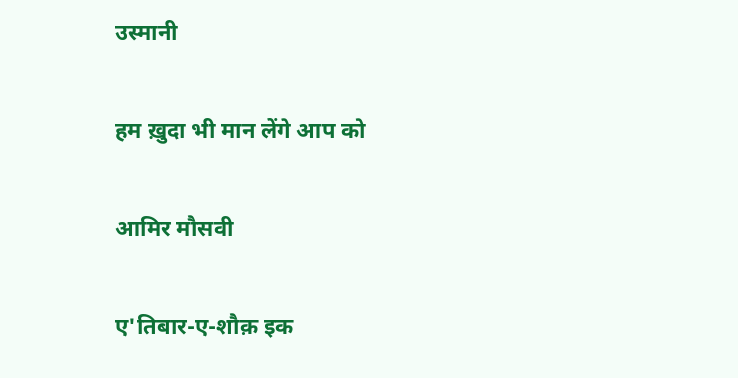उस्मानी

हम ख़ुदा भी मान लेंगे आप को

आमिर मौसवी

ए'तिबार-ए-शौक़ इक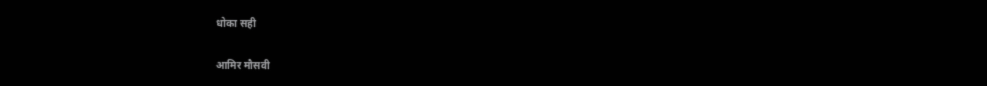धोका सही

आमिर मौसवी